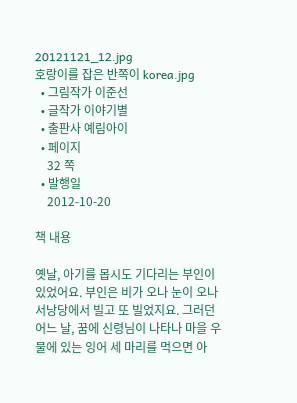20121121_12.jpg
호랑이를 잡은 반쪽이 korea.jpg
  • 그림작가 이준선
  • 글작가 이야기별
  • 출판사 예림아이
  • 페이지
    32 쪽
  • 발행일
    2012-10-20

책 내용

옛날, 아기를 몹시도 기다리는 부인이 있었어요. 부인은 비가 오나 눈이 오나 서낭당에서 빌고 또 빌었지요. 그러던 어느 날, 꿈에 신령님이 나타나 마을 우물에 있는 잉어 세 마리를 먹으면 아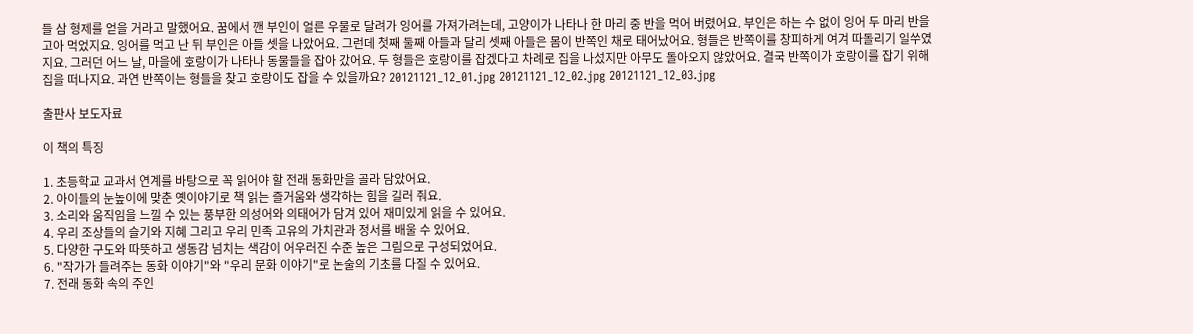들 삼 형제를 얻을 거라고 말했어요. 꿈에서 깬 부인이 얼른 우물로 달려가 잉어를 가져가려는데, 고양이가 나타나 한 마리 중 반을 먹어 버렸어요. 부인은 하는 수 없이 잉어 두 마리 반을 고아 먹었지요. 잉어를 먹고 난 뒤 부인은 아들 셋을 나았어요. 그런데 첫째 둘째 아들과 달리 셋째 아들은 몸이 반쪽인 채로 태어났어요. 형들은 반쪽이를 창피하게 여겨 따돌리기 일쑤였지요. 그러던 어느 날, 마을에 호랑이가 나타나 동물들을 잡아 갔어요. 두 형들은 호랑이를 잡겠다고 차례로 집을 나섰지만 아무도 돌아오지 않았어요. 결국 반쪽이가 호랑이를 잡기 위해 집을 떠나지요. 과연 반쪽이는 형들을 찾고 호랑이도 잡을 수 있을까요? 20121121_12_01.jpg 20121121_12_02.jpg 20121121_12_03.jpg

출판사 보도자료

이 책의 특징

1. 초등학교 교과서 연계를 바탕으로 꼭 읽어야 할 전래 동화만을 골라 담았어요.
2. 아이들의 눈높이에 맞춘 옛이야기로 책 읽는 즐거움와 생각하는 힘을 길러 줘요.
3. 소리와 움직임을 느낄 수 있는 풍부한 의성어와 의태어가 담겨 있어 재미있게 읽을 수 있어요.
4. 우리 조상들의 슬기와 지혜 그리고 우리 민족 고유의 가치관과 정서를 배울 수 있어요.
5. 다양한 구도와 따뜻하고 생동감 넘치는 색감이 어우러진 수준 높은 그림으로 구성되었어요.
6. "작가가 들려주는 동화 이야기"와 "우리 문화 이야기"로 논술의 기초를 다질 수 있어요.
7. 전래 동화 속의 주인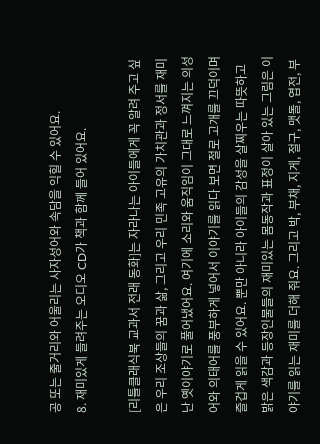공 또는 줄거리와 어울리는 사자성어와 속담을 익힐 수 있어요.
8. 재미있게 들려주는 오디오 CD가 책과 함께 들어 있어요.

[리틀클래식북 교과서 전래 동화]는 자라나는 아이들에게 꼭 알려 주고 싶은 우리 조상들의 꿈과 삶, 그리고 우리 민족 고유의 가치관과 정서를 재미난 옛이야기로 풀어냈어요. 여기에 소리와 움직임이 그대로 느껴지는 의성어와 의태어를 풍부하게 넣어서 이야기를 읽다 보면 절로 고개를 끄덕이며 즐겁게 읽을 수 있어요. 뿐만 아니라 아이들의 감성을 살찌우는 따뜻하고 밝은 색감과 등장인물들의 재미있는 몸동작과 표정이 살아 있는 그림은 이야기를 읽는 재미를 더해 줘요. 그리고 박, 부채, 지게, 절구, 맷돌, 엽전, 부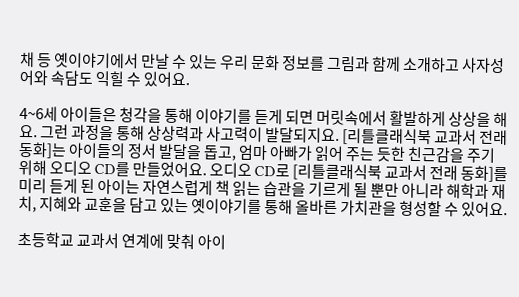채 등 옛이야기에서 만날 수 있는 우리 문화 정보를 그림과 함께 소개하고 사자성어와 속담도 익힐 수 있어요.

4~6세 아이들은 청각을 통해 이야기를 듣게 되면 머릿속에서 활발하게 상상을 해요. 그런 과정을 통해 상상력과 사고력이 발달되지요. [리틀클래식북 교과서 전래 동화]는 아이들의 정서 발달을 돕고, 엄마 아빠가 읽어 주는 듯한 친근감을 주기 위해 오디오 CD를 만들었어요. 오디오 CD로 [리틀클래식북 교과서 전래 동화]를 미리 듣게 된 아이는 자연스럽게 책 읽는 습관을 기르게 될 뿐만 아니라 해학과 재치, 지혜와 교훈을 담고 있는 옛이야기를 통해 올바른 가치관을 형성할 수 있어요.

초등학교 교과서 연계에 맞춰 아이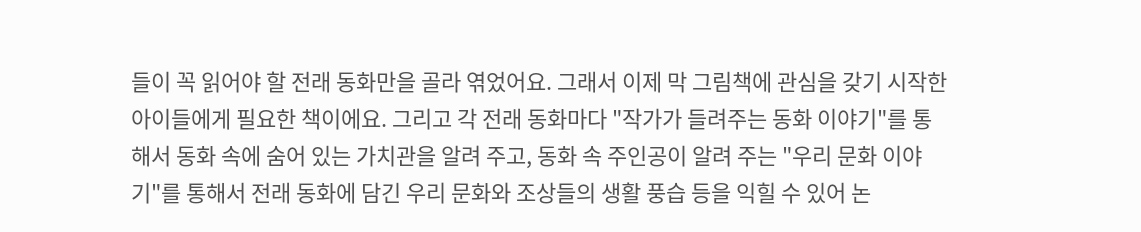들이 꼭 읽어야 할 전래 동화만을 골라 엮었어요. 그래서 이제 막 그림책에 관심을 갖기 시작한 아이들에게 필요한 책이에요. 그리고 각 전래 동화마다 "작가가 들려주는 동화 이야기"를 통해서 동화 속에 숨어 있는 가치관을 알려 주고, 동화 속 주인공이 알려 주는 "우리 문화 이야기"를 통해서 전래 동화에 담긴 우리 문화와 조상들의 생활 풍습 등을 익힐 수 있어 논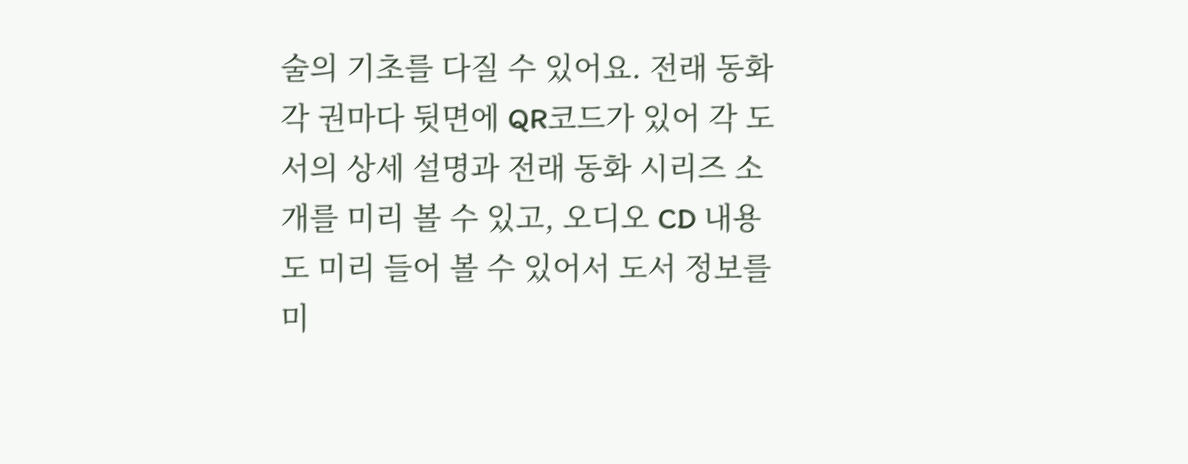술의 기초를 다질 수 있어요. 전래 동화 각 권마다 뒷면에 QR코드가 있어 각 도서의 상세 설명과 전래 동화 시리즈 소개를 미리 볼 수 있고, 오디오 CD 내용도 미리 들어 볼 수 있어서 도서 정보를 미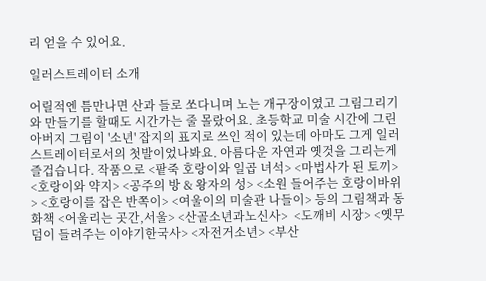리 얻을 수 있어요.

일러스트레이터 소개

어릴적엔 틈만나면 산과 들로 쏘다니며 노는 개구장이였고 그림그리기와 만들기를 할때도 시간가는 줄 몰랐어요. 초등학교 미술 시간에 그린 아버지 그림이 '소년' 잡지의 표지로 쓰인 적이 있는데 아마도 그게 일러스트레이터로서의 첫발이었나봐요. 아름다운 자연과 옛것을 그리는게 즐겁습니다. 작품으로 <팥죽 호랑이와 일곱 녀석> <마법사가 된 토끼> <호랑이와 약지> <공주의 방 & 왕자의 성> <소원 들어주는 호랑이바위> <호랑이를 잡은 반쪽이> <여울이의 미술관 나들이> 등의 그림책과 동화책 <어울리는 곳간,서울> <산골소년과노신사>  <도깨비 시장> <옛무덤이 들려주는 이야기한국사> <자전거소년> <부산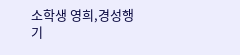소학생 영희,경성행 기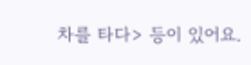차를 타다> 등이 있어요.